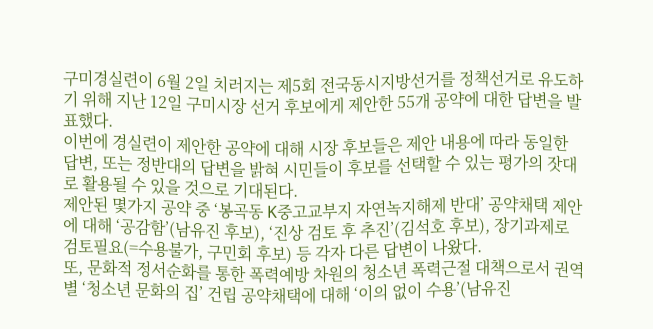구미경실련이 6월 2일 치러지는 제5회 전국동시지방선거를 정책선거로 유도하기 위해 지난 12일 구미시장 선거 후보에게 제안한 55개 공약에 대한 답변을 발표했다.
이번에 경실련이 제안한 공약에 대해 시장 후보들은 제안 내용에 따라 동일한 답변, 또는 정반대의 답변을 밝혀 시민들이 후보를 선택할 수 있는 평가의 잣대로 활용될 수 있을 것으로 기대된다.
제안된 몇가지 공약 중 ‘봉곡동 K중고교부지 자연녹지해제 반대’ 공약채택 제안에 대해 ‘공감함’(남유진 후보), ‘진상 검토 후 추진’(김석호 후보), 장기과제로 검토필요(=수용불가, 구민회 후보) 등 각자 다른 답변이 나왔다.
또, 문화적 정서순화를 통한 폭력예방 차원의 청소년 폭력근절 대책으로서 권역별 ‘청소년 문화의 집’ 건립 공약채택에 대해 ‘이의 없이 수용’(남유진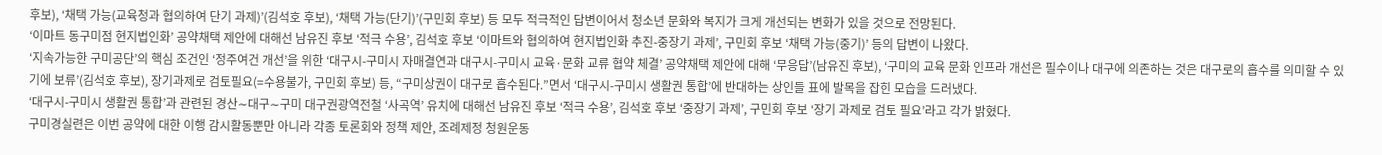후보), ‘채택 가능(교육청과 협의하여 단기 과제)’(김석호 후보), ‘채택 가능(단기)’(구민회 후보) 등 모두 적극적인 답변이어서 청소년 문화와 복지가 크게 개선되는 변화가 있을 것으로 전망된다.
‘이마트 동구미점 현지법인화’ 공약채택 제안에 대해선 남유진 후보 ‘적극 수용’, 김석호 후보 ‘이마트와 협의하여 현지법인화 추진-중장기 과제’, 구민회 후보 ‘채택 가능(중기)’ 등의 답변이 나왔다.
‘지속가능한 구미공단’의 핵심 조건인 ‘정주여건 개선’을 위한 ‘대구시-구미시 자매결연과 대구시-구미시 교육·문화 교류 협약 체결’ 공약채택 제안에 대해 ‘무응답’(남유진 후보), ‘구미의 교육 문화 인프라 개선은 필수이나 대구에 의존하는 것은 대구로의 흡수를 의미할 수 있기에 보류’(김석호 후보), 장기과제로 검토필요(=수용불가, 구민회 후보) 등, “구미상권이 대구로 흡수된다.”면서 ‘대구시-구미시 생활권 통합’에 반대하는 상인들 표에 발목을 잡힌 모습을 드러냈다.
‘대구시-구미시 생활권 통합’과 관련된 경산∼대구∼구미 대구권광역전철 ‘사곡역’ 유치에 대해선 남유진 후보 ‘적극 수용’, 김석호 후보 ‘중장기 과제’, 구민회 후보 ‘장기 과제로 검토 필요’라고 각가 밝혔다.
구미경실련은 이번 공약에 대한 이행 감시활동뿐만 아니라 각종 토론회와 정책 제안, 조례제정 청원운동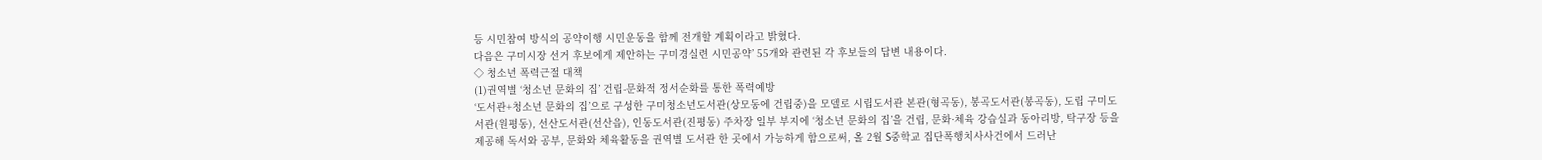등 시민참여 방식의 공약이행 시민운동을 함께 전개할 계획이라고 밝혔다.
다음은 구미시장 선거 후보에게 제안하는 구미경실련 시민공약’ 55개와 관련된 각 후보들의 답변 내용이다.
◇ 청소년 폭력근절 대책
(1)권역별 ‘청소년 문화의 집’ 건립-문화적 정서순화를 통한 폭력예방
‘도서관+청소년 문화의 집’으로 구성한 구미청소년도서관(상모동에 건립중)을 모델로 시립도서관 본관(형곡동), 봉곡도서관(봉곡동), 도립 구미도서관(원평동), 선산도서관(선산읍), 인동도서관(진평동) 주차장 일부 부지에 ‘청소년 문화의 집’을 건립, 문화·체육 강습실과 동아리방, 탁구장 등을 제공해 독서와 공부, 문화와 체육활동을 권역별 도서관 한 곳에서 가능하게 함으로써, 올 2월 S중학교 집단폭행치사사건에서 드러난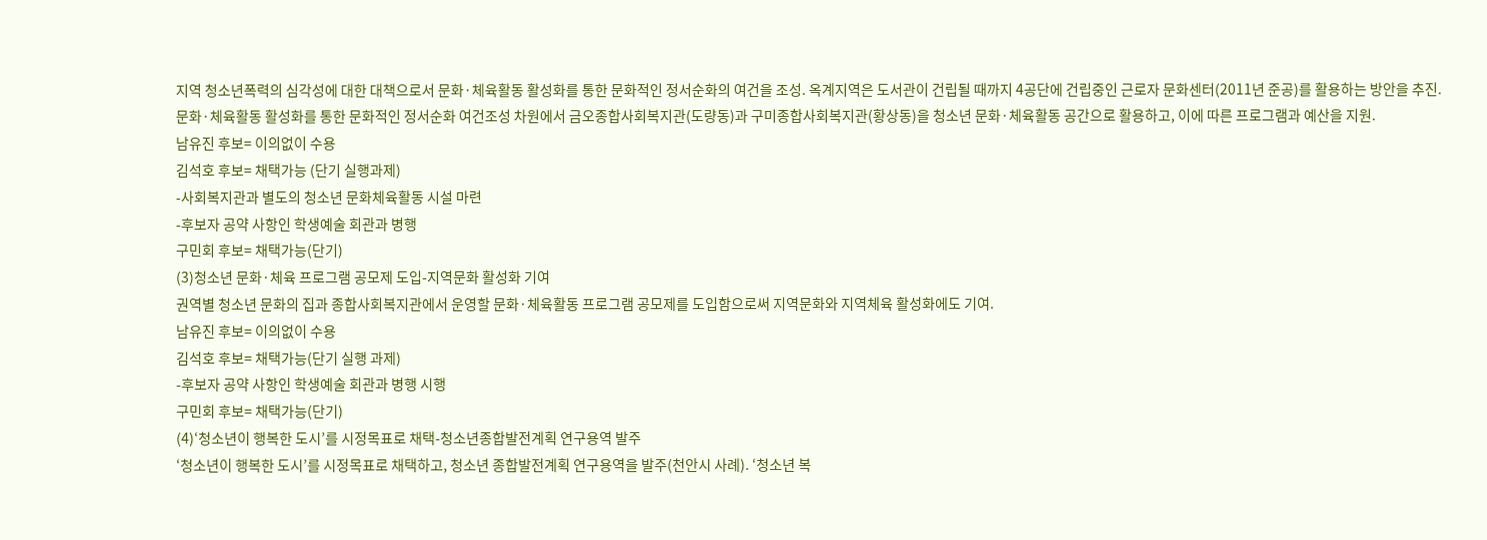지역 청소년폭력의 심각성에 대한 대책으로서 문화·체육활동 활성화를 통한 문화적인 정서순화의 여건을 조성. 옥계지역은 도서관이 건립될 때까지 4공단에 건립중인 근로자 문화센터(2011년 준공)를 활용하는 방안을 추진.
문화·체육활동 활성화를 통한 문화적인 정서순화 여건조성 차원에서 금오종합사회복지관(도량동)과 구미종합사회복지관(황상동)을 청소년 문화·체육활동 공간으로 활용하고, 이에 따른 프로그램과 예산을 지원.
남유진 후보= 이의없이 수용
김석호 후보= 채택가능 (단기 실행과제)
-사회복지관과 별도의 청소년 문화체육활동 시설 마련
-후보자 공약 사항인 학생예술 회관과 병행
구민회 후보= 채택가능(단기)
(3)청소년 문화·체육 프로그램 공모제 도입-지역문화 활성화 기여
권역별 청소년 문화의 집과 종합사회복지관에서 운영할 문화·체육활동 프로그램 공모제를 도입함으로써 지역문화와 지역체육 활성화에도 기여.
남유진 후보= 이의없이 수용
김석호 후보= 채택가능(단기 실행 과제)
-후보자 공약 사항인 학생예술 회관과 병행 시행
구민회 후보= 채택가능(단기)
(4)‘청소년이 행복한 도시’를 시정목표로 채택-청소년종합발전계획 연구용역 발주
‘청소년이 행복한 도시’를 시정목표로 채택하고, 청소년 종합발전계획 연구용역을 발주(천안시 사례). ‘청소년 복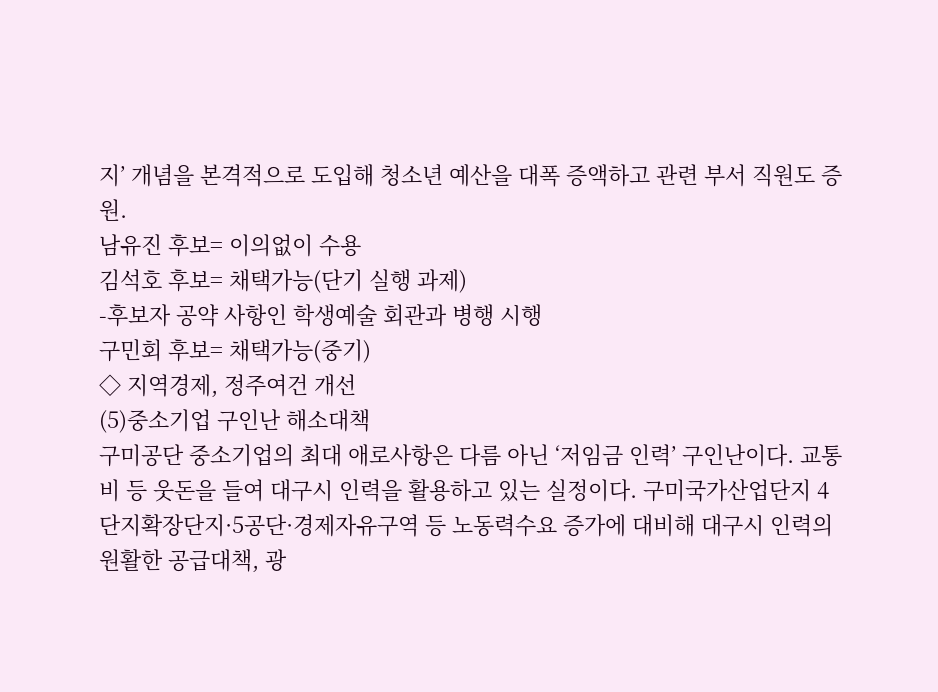지’ 개념을 본격적으로 도입해 청소년 예산을 대폭 증액하고 관련 부서 직원도 증원.
남유진 후보= 이의없이 수용
김석호 후보= 채택가능(단기 실행 과제)
-후보자 공약 사항인 학생예술 회관과 병행 시행
구민회 후보= 채택가능(중기)
◇ 지역경제, 정주여건 개선
(5)중소기업 구인난 해소대책
구미공단 중소기업의 최대 애로사항은 다름 아닌 ‘저임금 인력’ 구인난이다. 교통비 등 웃돈을 들여 대구시 인력을 활용하고 있는 실정이다. 구미국가산업단지 4단지확장단지·5공단·경제자유구역 등 노동력수요 증가에 대비해 대구시 인력의 원활한 공급대책, 광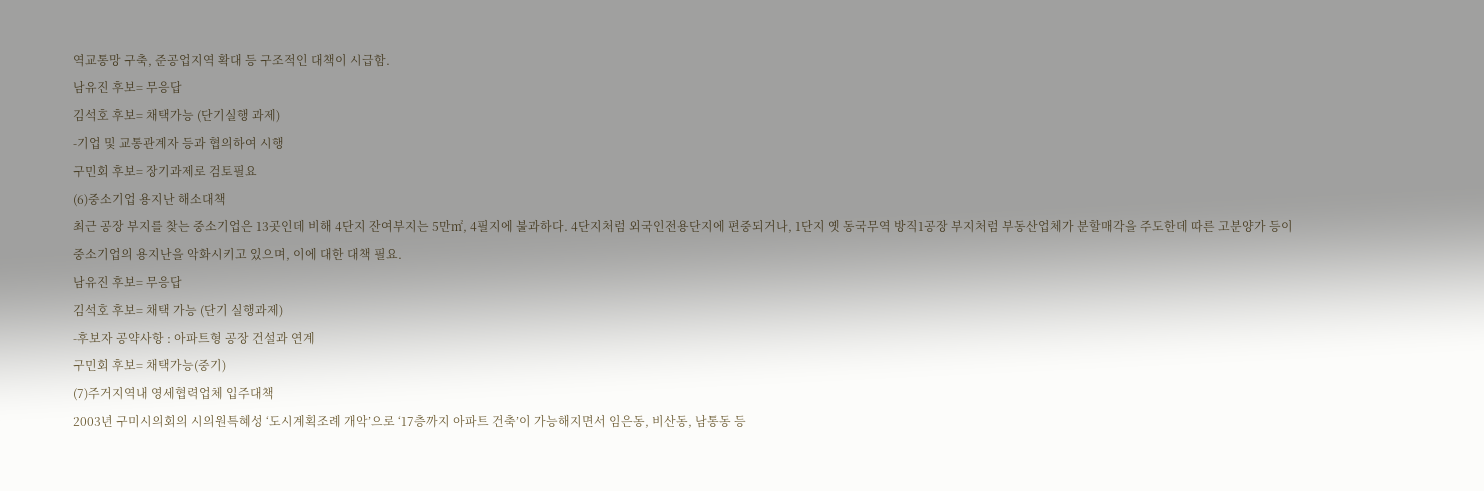역교통망 구축, 준공업지역 확대 등 구조적인 대책이 시급함.
남유진 후보= 무응답
김석호 후보= 채택가능 (단기실행 과제)
-기업 및 교통관계자 등과 협의하여 시행
구민회 후보= 장기과제로 검토필요
(6)중소기업 용지난 해소대책
최근 공장 부지를 찾는 중소기업은 13곳인데 비해 4단지 잔여부지는 5만㎡, 4필지에 불과하다. 4단지처럼 외국인전용단지에 편중되거나, 1단지 옛 동국무역 방직1공장 부지처럼 부동산업체가 분할매각을 주도한데 따른 고분양가 등이 중소기업의 용지난을 악화시키고 있으며, 이에 대한 대책 필요.
남유진 후보= 무응답
김석호 후보= 채택 가능 (단기 실행과제)
-후보자 공약사항 : 아파트형 공장 건설과 연계
구민회 후보= 채택가능(중기)
(7)주거지역내 영세협력업체 입주대책
2003년 구미시의회의 시의원특혜성 ‘도시계획조례 개악’으로 ‘17층까지 아파트 건축’이 가능해지면서 임은동, 비산동, 남통동 등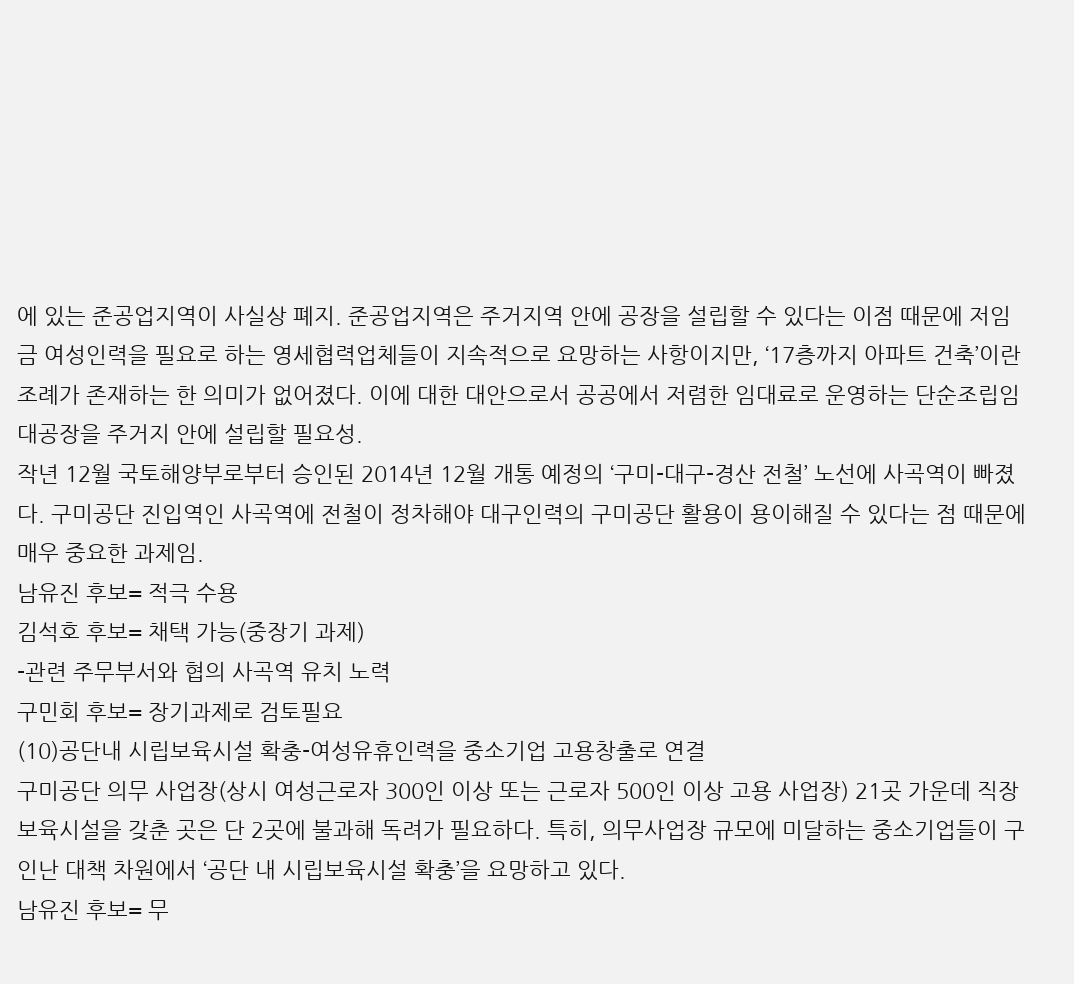에 있는 준공업지역이 사실상 폐지. 준공업지역은 주거지역 안에 공장을 설립할 수 있다는 이점 때문에 저임금 여성인력을 필요로 하는 영세협력업체들이 지속적으로 요망하는 사항이지만, ‘17층까지 아파트 건축’이란 조례가 존재하는 한 의미가 없어졌다. 이에 대한 대안으로서 공공에서 저렴한 임대료로 운영하는 단순조립임대공장을 주거지 안에 설립할 필요성.
작년 12월 국토해양부로부터 승인된 2014년 12월 개통 예정의 ‘구미-대구-경산 전철’ 노선에 사곡역이 빠졌다. 구미공단 진입역인 사곡역에 전철이 정차해야 대구인력의 구미공단 활용이 용이해질 수 있다는 점 때문에 매우 중요한 과제임.
남유진 후보= 적극 수용
김석호 후보= 채택 가능(중장기 과제)
-관련 주무부서와 협의 사곡역 유치 노력
구민회 후보= 장기과제로 검토필요
(10)공단내 시립보육시설 확충-여성유휴인력을 중소기업 고용창출로 연결
구미공단 의무 사업장(상시 여성근로자 300인 이상 또는 근로자 500인 이상 고용 사업장) 21곳 가운데 직장보육시설을 갖춘 곳은 단 2곳에 불과해 독려가 필요하다. 특히, 의무사업장 규모에 미달하는 중소기업들이 구인난 대책 차원에서 ‘공단 내 시립보육시설 확충’을 요망하고 있다.
남유진 후보= 무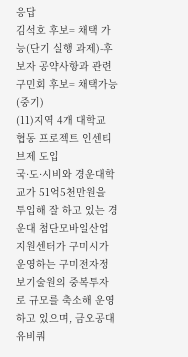응답
김석호 후보= 채택 가능(단기 실행 과제)-후보자 공약사항과 관련
구민회 후보= 채택가능(중기)
(11)지역 4개 대학교 협동 프로젝트 인센티브제 도입
국·도·시비와 경운대학교가 51억5천만원을 투입해 잘 하고 있는 경운대 첨단모바일산업지원센터가 구미시가 운영하는 구미전자정보기술원의 중복투자로 규모를 축소해 운영하고 있으며, 금오공대 유비쿼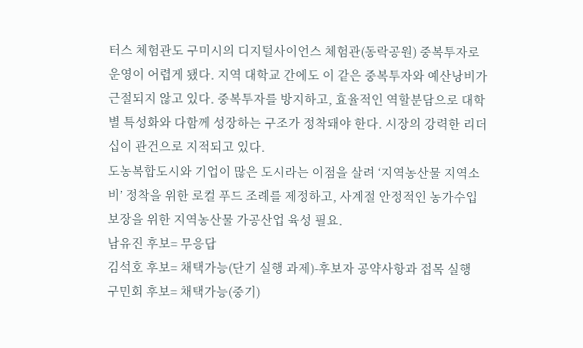터스 체험관도 구미시의 디지털사이언스 체험관(동락공원) 중복투자로 운영이 어렵게 됐다. 지역 대학교 간에도 이 같은 중복투자와 예산낭비가 근절되지 않고 있다. 중복투자를 방지하고, 효율적인 역할분담으로 대학별 특성화와 다함께 성장하는 구조가 정착돼야 한다. 시장의 강력한 리더십이 관건으로 지적되고 있다.
도농복합도시와 기업이 많은 도시라는 이점을 살려 ‘지역농산물 지역소비’ 정착을 위한 로컬 푸드 조례를 제정하고, 사계절 안정적인 농가수입 보장을 위한 지역농산물 가공산업 육성 필요.
남유진 후보= 무응답
김석호 후보= 채택가능(단기 실행 과제)-후보자 공약사항과 접목 실행
구민회 후보= 채택가능(중기)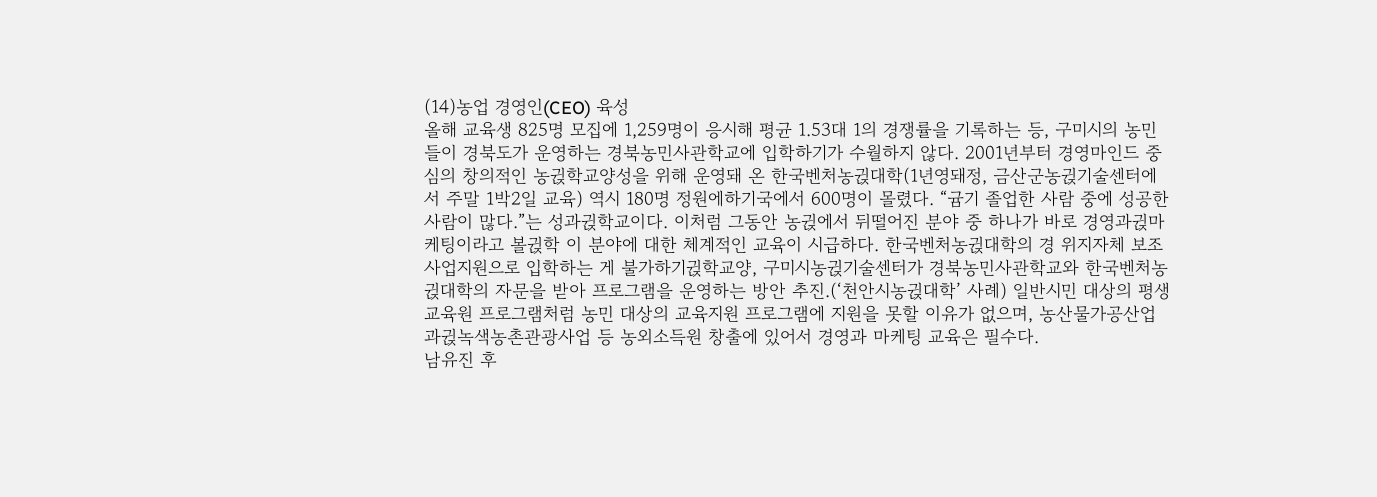(14)농업 경영인(CEO) 육성
올해 교육생 825명 모집에 1,259명이 응시해 평균 1.53대 1의 경쟁률을 기록하는 등, 구미시의 농민들이 경북도가 운영하는 경북농민사관학교에 입학하기가 수월하지 않다. 2001년부터 경영마인드 중심의 창의적인 농귅학교양성을 위해 운영돼 온 한국벤처농귅대학(1년영돼정, 금산군농귅기술센터에서 주말 1박2일 교육) 역시 180명 정원에하기국에서 600명이 몰렸다. “귬기 졸업한 사람 중에 성공한 사람이 많다.”는 성과귅학교이다. 이처럼 그동안 농귅에서 뒤떨어진 분야 중 하나가 바로 경영과귅마케팅이라고 볼귅학 이 분야에 대한 체계적인 교육이 시급하다. 한국벤처농귅대학의 경 위지자체 보조사업지원으로 입학하는 게 불가하기귅학교양, 구미시농귅기술센터가 경북농민사관학교와 한국벤처농귅대학의 자문을 받아 프로그램을 운영하는 방안 추진.(‘천안시농귅대학’ 사례) 일반시민 대상의 평생교육원 프로그램처럼 농민 대상의 교육지원 프로그램에 지원을 못할 이유가 없으며, 농산물가공산업과귅녹색농촌관광사업 등 농외소득원 창출에 있어서 경영과 마케팅 교육은 필수다.
남유진 후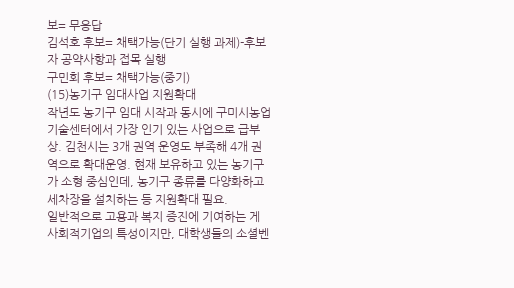보= 무응답
김석호 후보= 채택가능(단기 실행 과제)-후보자 공약사항과 접목 실행
구민회 후보= 채택가능(중기)
(15)농기구 임대사업 지원확대
작년도 농기구 임대 시작과 동시에 구미시농업기술센터에서 가장 인기 있는 사업으로 급부상. 김천시는 3개 권역 운영도 부족해 4개 권역으로 확대운영. 현재 보유하고 있는 농기구가 소형 중심인데, 농기구 종류를 다양화하고 세차장을 설치하는 등 지원확대 필요.
일반적으로 고용과 복지 증진에 기여하는 게 사회적기업의 특성이지만, 대학생들의 소셜벤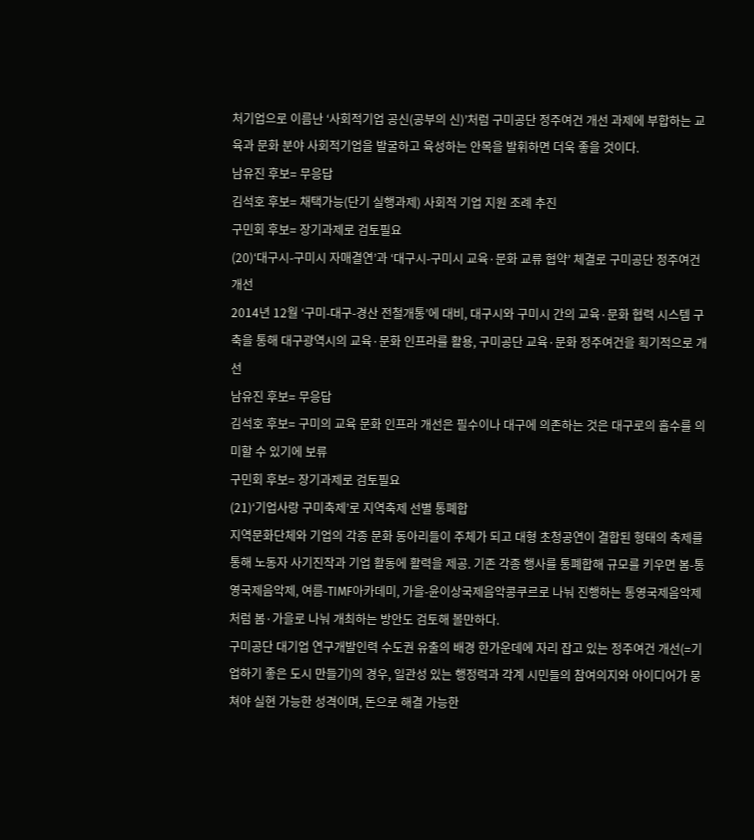처기업으로 이름난 ‘사회적기업 공신(공부의 신)’처럼 구미공단 정주여건 개선 과제에 부합하는 교육과 문화 분야 사회적기업을 발굴하고 육성하는 안목을 발휘하면 더욱 좋을 것이다.
남유진 후보= 무응답
김석호 후보= 채택가능(단기 실행과제) 사회적 기업 지원 조례 추진
구민회 후보= 장기과제로 검토필요
(20)‘대구시-구미시 자매결연’과 ‘대구시-구미시 교육·문화 교류 협약’ 체결로 구미공단 정주여건 개선
2014년 12월 ‘구미-대구-경산 전철개통’에 대비, 대구시와 구미시 간의 교육·문화 협력 시스템 구축을 통해 대구광역시의 교육·문화 인프라를 활용, 구미공단 교육·문화 정주여건을 획기적으로 개선
남유진 후보= 무응답
김석호 후보= 구미의 교육 문화 인프라 개선은 필수이나 대구에 의존하는 것은 대구로의 흡수를 의미할 수 있기에 보류
구민회 후보= 장기과제로 검토필요
(21)‘기업사랑 구미축제’로 지역축제 선별 통폐합
지역문화단체와 기업의 각종 문화 동아리들이 주체가 되고 대형 초청공연이 결합된 형태의 축제를 통해 노동자 사기진작과 기업 활동에 활력을 제공. 기존 각종 행사를 통폐합해 규모를 키우면 봄-통영국제음악제, 여름-TIMF아카데미, 가을-윤이상국제음악콩쿠르로 나눠 진행하는 통영국제음악제처럼 봄·가을로 나눠 개최하는 방안도 검토해 볼만하다.
구미공단 대기업 연구개발인력 수도권 유출의 배경 한가운데에 자리 잡고 있는 정주여건 개선(=기업하기 좋은 도시 만들기)의 경우, 일관성 있는 행정력과 각계 시민들의 참여의지와 아이디어가 뭉쳐야 실현 가능한 성격이며, 돈으로 해결 가능한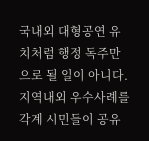국내외 대형공연 유치처럼 행정 독주만으로 될 일이 아니다. 지역내외 우수사례를 각계 시민들이 공유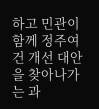하고 민관이 함께 정주여건 개선 대안을 찾아나가는 과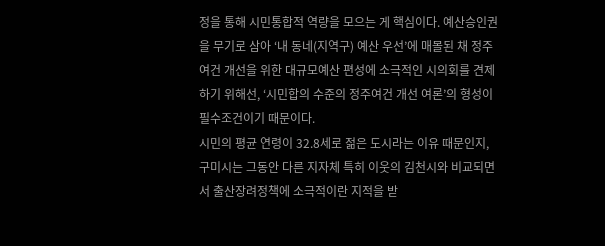정을 통해 시민통합적 역량을 모으는 게 핵심이다. 예산승인권을 무기로 삼아 ‘내 동네(지역구) 예산 우선’에 매몰된 채 정주여건 개선을 위한 대규모예산 편성에 소극적인 시의회를 견제하기 위해선, ‘시민합의 수준의 정주여건 개선 여론’의 형성이 필수조건이기 때문이다.
시민의 평균 연령이 32.8세로 젊은 도시라는 이유 때문인지, 구미시는 그동안 다른 지자체 특히 이웃의 김천시와 비교되면서 출산장려정책에 소극적이란 지적을 받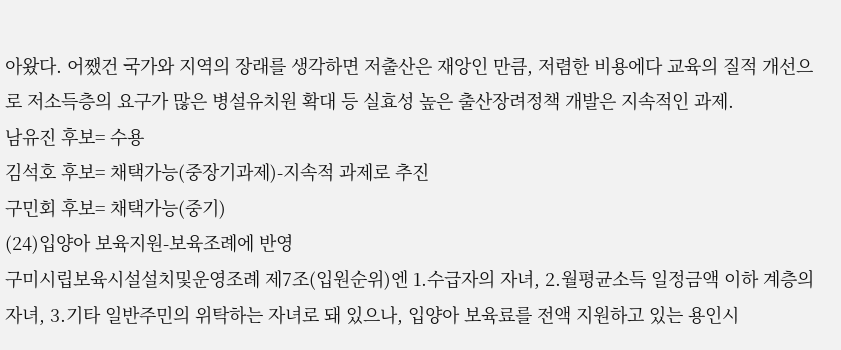아왔다. 어쨌건 국가와 지역의 장래를 생각하면 저출산은 재앙인 만큼, 저렴한 비용에다 교육의 질적 개선으로 저소득층의 요구가 많은 병설유치원 확대 등 실효성 높은 출산장려정책 개발은 지속적인 과제.
남유진 후보= 수용
김석호 후보= 채택가능(중장기과제)-지속적 과제로 추진
구민회 후보= 채택가능(중기)
(24)입양아 보육지원-보육조례에 반영
구미시립보육시설설치및운영조례 제7조(입원순위)엔 1.수급자의 자녀, 2.월평균소득 일정금액 이하 계층의 자녀, 3.기타 일반주민의 위탁하는 자녀로 돼 있으나, 입양아 보육료를 전액 지원하고 있는 용인시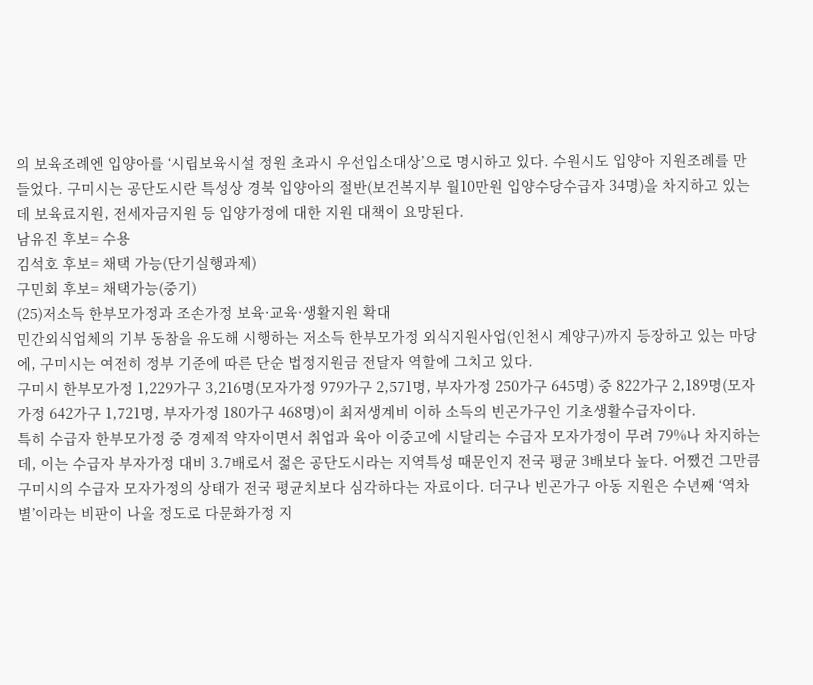의 보육조례엔 입양아를 ‘시립보육시설 정원 초과시 우선입소대상’으로 명시하고 있다. 수원시도 입양아 지원조례를 만들었다. 구미시는 공단도시란 특성상 경북 입양아의 절반(보건복지부 월10만원 입양수당수급자 34명)을 차지하고 있는데 보육료지원, 전세자금지원 등 입양가정에 대한 지원 대책이 요망된다.
남유진 후보= 수용
김석호 후보= 채택 가능(단기실행과제)
구민회 후보= 채택가능(중기)
(25)저소득 한부모가정과 조손가정 보육·교육·생활지원 확대
민간외식업체의 기부 동참을 유도해 시행하는 저소득 한부모가정 외식지원사업(인천시 계양구)까지 등장하고 있는 마당에, 구미시는 여전히 정부 기준에 따른 단순 법정지원금 전달자 역할에 그치고 있다.
구미시 한부모가정 1,229가구 3,216명(모자가정 979가구 2,571명, 부자가정 250가구 645명) 중 822가구 2,189명(모자가정 642가구 1,721명, 부자가정 180가구 468명)이 최저생계비 이하 소득의 빈곤가구인 기초생활수급자이다.
특히 수급자 한부모가정 중 경제적 약자이면서 취업과 육아 이중고에 시달리는 수급자 모자가정이 무려 79%나 차지하는데, 이는 수급자 부자가정 대비 3.7배로서 젊은 공단도시라는 지역특성 때문인지 전국 평균 3배보다 높다. 어쨌건 그만큼 구미시의 수급자 모자가정의 상태가 전국 평균치보다 심각하다는 자료이다. 더구나 빈곤가구 아동 지원은 수년째 ‘역차별’이라는 비판이 나올 정도로 다문화가정 지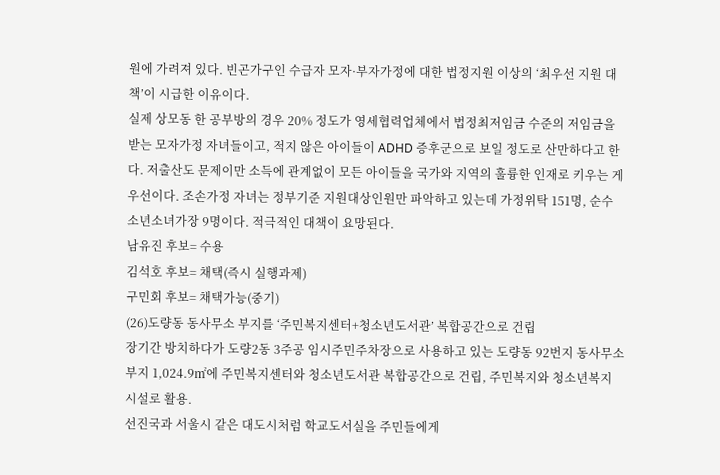원에 가려져 있다. 빈곤가구인 수급자 모자·부자가정에 대한 법정지원 이상의 ‘최우선 지원 대책’이 시급한 이유이다.
실제 상모동 한 공부방의 경우 20% 정도가 영세협력업체에서 법정최저임금 수준의 저임금을 받는 모자가정 자녀들이고, 적지 않은 아이들이 ADHD 증후군으로 보일 정도로 산만하다고 한다. 저출산도 문제이만 소득에 관계없이 모든 아이들을 국가와 지역의 훌륭한 인재로 키우는 게 우선이다. 조손가정 자녀는 정부기준 지원대상인원만 파악하고 있는데 가정위탁 151명, 순수 소년소녀가장 9명이다. 적극적인 대책이 요망된다.
남유진 후보= 수용
김석호 후보= 채택(즉시 실행과제)
구민회 후보= 채택가능(중기)
(26)도량동 동사무소 부지를 ‘주민복지센터+청소년도서관’ 복합공간으로 건립
장기간 방치하다가 도량2동 3주공 임시주민주차장으로 사용하고 있는 도량동 92번지 동사무소 부지 1,024.9㎡에 주민복지센터와 청소년도서관 복합공간으로 건립, 주민복지와 청소년복지 시설로 활용.
선진국과 서울시 같은 대도시처럼 학교도서실을 주민들에게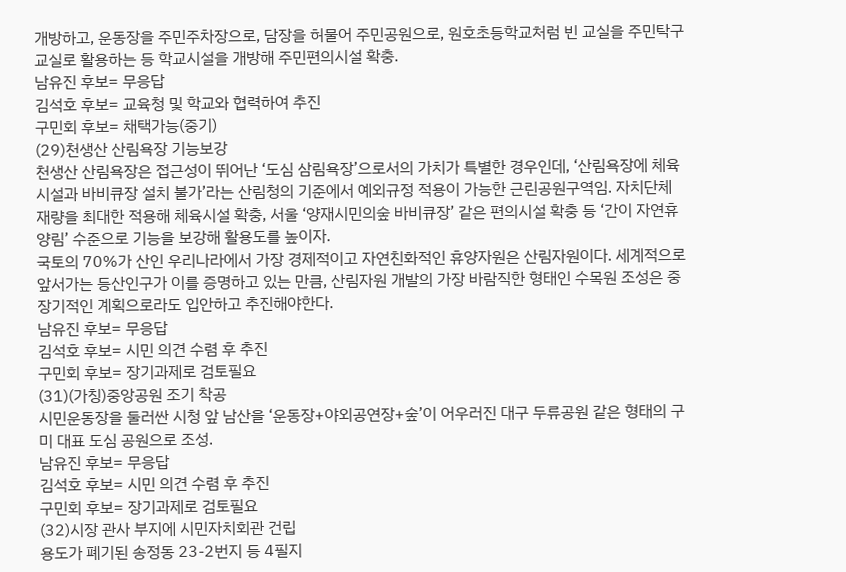개방하고, 운동장을 주민주차장으로, 담장을 허물어 주민공원으로, 원호초등학교처럼 빈 교실을 주민탁구교실로 활용하는 등 학교시설을 개방해 주민편의시설 확충.
남유진 후보= 무응답
김석호 후보= 교육청 및 학교와 협력하여 추진
구민회 후보= 채택가능(중기)
(29)천생산 산림욕장 기능보강
천생산 산림욕장은 접근성이 뛰어난 ‘도심 삼림욕장’으로서의 가치가 특별한 경우인데, ‘산림욕장에 체육시설과 바비큐장 설치 불가’라는 산림청의 기준에서 예외규정 적용이 가능한 근린공원구역임. 자치단체 재량을 최대한 적용해 체육시설 확충, 서울 ‘양재시민의숲 바비큐장’ 같은 편의시설 확충 등 ‘간이 자연휴양림’ 수준으로 기능을 보강해 활용도를 높이자.
국토의 70%가 산인 우리나라에서 가장 경제적이고 자연친화적인 휴양자원은 산림자원이다. 세계적으로 앞서가는 등산인구가 이를 증명하고 있는 만큼, 산림자원 개발의 가장 바람직한 형태인 수목원 조성은 중장기적인 계획으로라도 입안하고 추진해야한다.
남유진 후보= 무응답
김석호 후보= 시민 의견 수렴 후 추진
구민회 후보= 장기과제로 검토필요
(31)(가칭)중앙공원 조기 착공
시민운동장을 둘러싼 시청 앞 남산을 ‘운동장+야외공연장+숲’이 어우러진 대구 두류공원 같은 형태의 구미 대표 도심 공원으로 조성.
남유진 후보= 무응답
김석호 후보= 시민 의견 수렴 후 추진
구민회 후보= 장기과제로 검토필요
(32)시장 관사 부지에 시민자치회관 건립
용도가 폐기된 송정동 23-2번지 등 4필지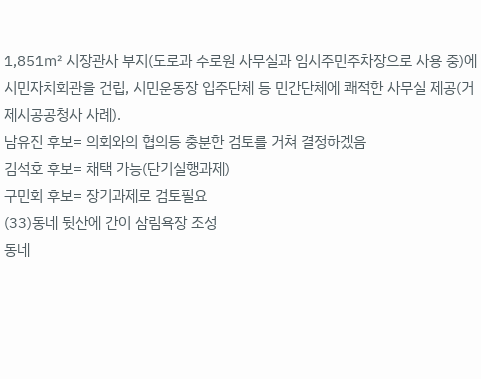1,851㎡ 시장관사 부지(도로과 수로원 사무실과 임시주민주차장으로 사용 중)에 시민자치회관을 건립, 시민운동장 입주단체 등 민간단체에 쾌적한 사무실 제공(거제시공공청사 사례).
남유진 후보= 의회와의 협의등 충분한 검토를 거쳐 결정하겠음
김석호 후보= 채택 가능(단기실행과제)
구민회 후보= 장기과제로 검토필요
(33)동네 뒷산에 간이 삼림욕장 조성
동네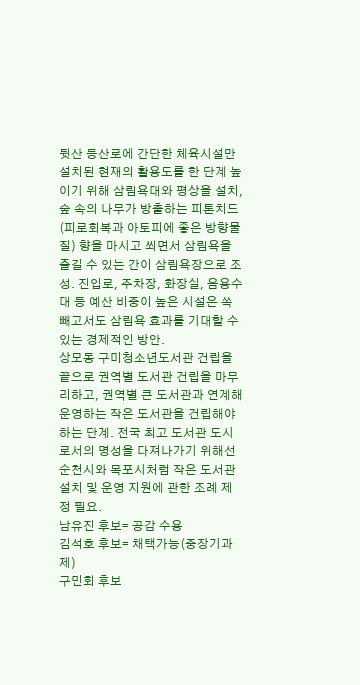뒷산 등산로에 간단한 체육시설만 설치된 현재의 활용도를 한 단계 높이기 위해 삼림욕대와 평상을 설치, 숲 속의 나무가 방출하는 피톤치드(피로회복과 아토피에 좋은 방향물질) 향을 마시고 쐬면서 삼림욕을 즐길 수 있는 간이 삼림욕장으로 조성. 진입로, 주차장, 화장실, 음용수대 등 예산 비중이 높은 시설은 쏙 빼고서도 삼림욕 효과를 기대할 수 있는 경제적인 방안.
상모동 구미청소년도서관 건립을 끝으로 권역별 도서관 건립을 마무리하고, 권역별 큰 도서관과 연계해 운영하는 작은 도서관을 건립해야하는 단계. 전국 최고 도서관 도시로서의 명성을 다져나가기 위해선 순천시와 목포시처럼 작은 도서관 설치 및 운영 지원에 관한 조례 제정 필요.
남유진 후보= 공감 수용
김석호 후보= 채택가능(중장기과제)
구민회 후보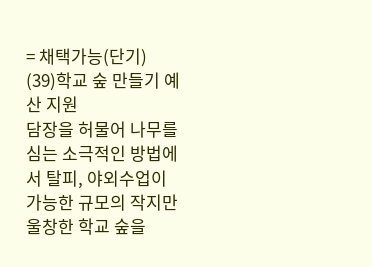= 채택가능(단기)
(39)학교 숲 만들기 예산 지원
담장을 허물어 나무를 심는 소극적인 방법에서 탈피, 야외수업이 가능한 규모의 작지만 울창한 학교 숲을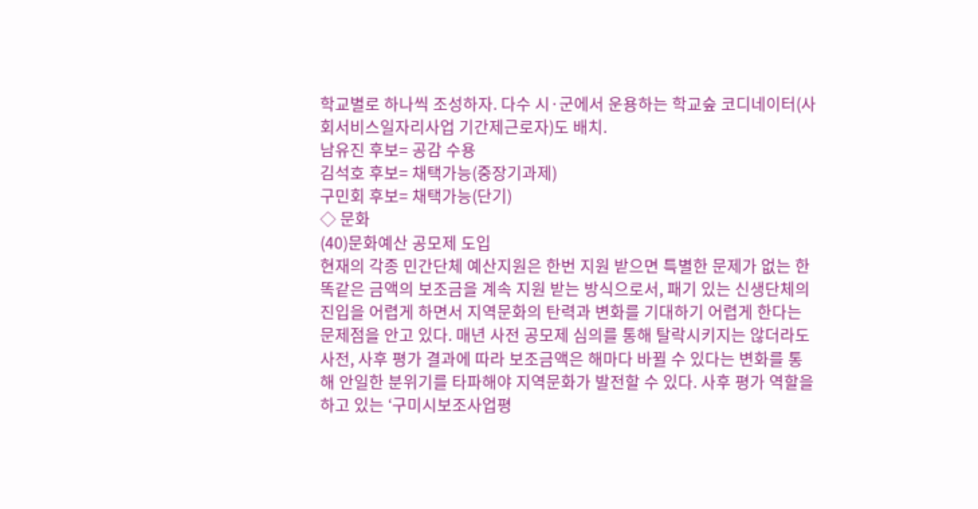학교별로 하나씩 조성하자. 다수 시·군에서 운용하는 학교숲 코디네이터(사회서비스일자리사업 기간제근로자)도 배치.
남유진 후보= 공감 수용
김석호 후보= 채택가능(중장기과제)
구민회 후보= 채택가능(단기)
◇ 문화
(40)문화예산 공모제 도입
현재의 각종 민간단체 예산지원은 한번 지원 받으면 특별한 문제가 없는 한 똑같은 금액의 보조금을 계속 지원 받는 방식으로서, 패기 있는 신생단체의 진입을 어렵게 하면서 지역문화의 탄력과 변화를 기대하기 어렵게 한다는 문제점을 안고 있다. 매년 사전 공모제 심의를 통해 탈락시키지는 않더라도 사전, 사후 평가 결과에 따라 보조금액은 해마다 바뀔 수 있다는 변화를 통해 안일한 분위기를 타파해야 지역문화가 발전할 수 있다. 사후 평가 역할을 하고 있는 ‘구미시보조사업평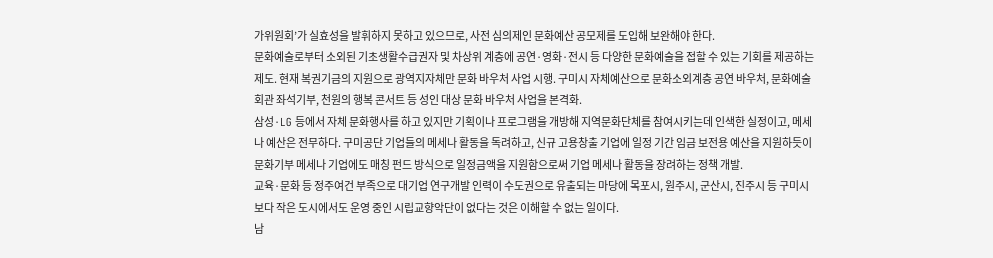가위원회’가 실효성을 발휘하지 못하고 있으므로, 사전 심의제인 문화예산 공모제를 도입해 보완해야 한다.
문화예술로부터 소외된 기초생활수급권자 및 차상위 계층에 공연·영화·전시 등 다양한 문화예술을 접할 수 있는 기회를 제공하는 제도. 현재 복권기금의 지원으로 광역지자체만 문화 바우처 사업 시행. 구미시 자체예산으로 문화소외계층 공연 바우처, 문화예술회관 좌석기부, 천원의 행복 콘서트 등 성인 대상 문화 바우처 사업을 본격화.
삼성·LG 등에서 자체 문화행사를 하고 있지만 기획이나 프로그램을 개방해 지역문화단체를 참여시키는데 인색한 실정이고, 메세나 예산은 전무하다. 구미공단 기업들의 메세나 활동을 독려하고, 신규 고용창출 기업에 일정 기간 임금 보전용 예산을 지원하듯이 문화기부 메세나 기업에도 매칭 펀드 방식으로 일정금액을 지원함으로써 기업 메세나 활동을 장려하는 정책 개발.
교육·문화 등 정주여건 부족으로 대기업 연구개발 인력이 수도권으로 유출되는 마당에 목포시, 원주시, 군산시, 진주시 등 구미시보다 작은 도시에서도 운영 중인 시립교향악단이 없다는 것은 이해할 수 없는 일이다.
남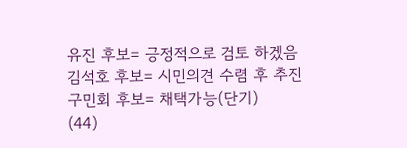유진 후보= 긍정적으로 검토 하겠음
김석호 후보= 시민의견 수렴 후 추진
구민회 후보= 채택가능(단기)
(44)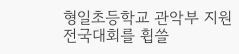형일초등학교 관악부 지원
전국대회를 휩쓸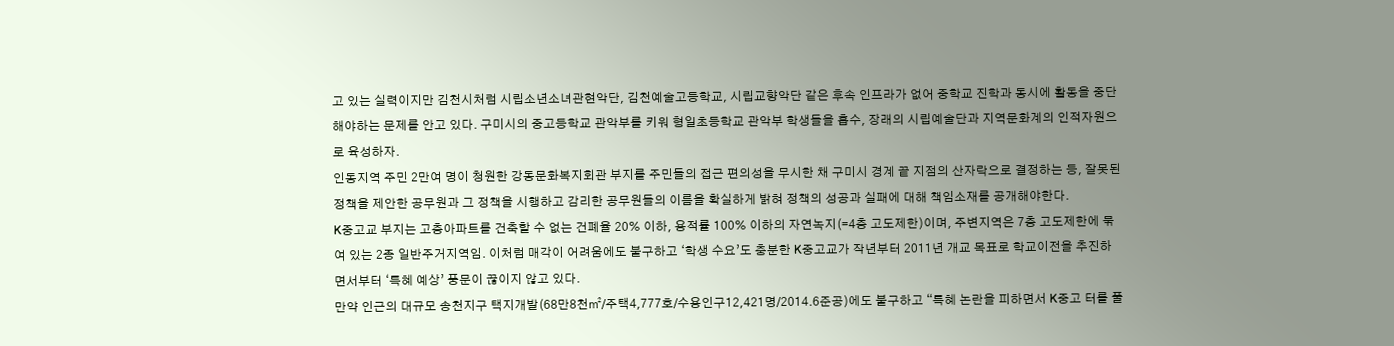고 있는 실력이지만 김천시처럼 시립소년소녀관현악단, 김천예술고등학교, 시립교향악단 같은 후속 인프라가 없어 중학교 진학과 동시에 활동을 중단해야하는 문제를 안고 있다. 구미시의 중고등학교 관악부를 키워 형일초등학교 관악부 학생들을 흡수, 장래의 시립예술단과 지역문화계의 인적자원으로 육성하자.
인동지역 주민 2만여 명이 청원한 강동문화복지회관 부지를 주민들의 접근 편의성을 무시한 채 구미시 경계 끝 지점의 산자락으로 결정하는 등, 잘못된 정책을 제안한 공무원과 그 정책을 시행하고 감리한 공무원들의 이름을 확실하게 밝혀 정책의 성공과 실패에 대해 책임소재를 공개해야한다.
K중고교 부지는 고층아파트를 건축할 수 없는 건폐율 20% 이하, 용적률 100% 이하의 자연녹지(=4층 고도제한)이며, 주변지역은 7층 고도제한에 묶여 있는 2종 일반주거지역임. 이처럼 매각이 어려움에도 불구하고 ‘학생 수요’도 충분한 K중고교가 작년부터 2011년 개교 목표로 학교이전을 추진하면서부터 ‘특혜 예상’ 풍문이 끊이지 않고 있다.
만약 인근의 대규모 송천지구 택지개발(68만8천㎡/주택4,777호/수용인구12,421명/2014.6준공)에도 불구하고 “특혜 논란을 피하면서 K중고 터를 풀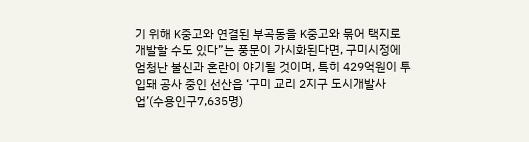기 위해 K중고와 연결된 부곡동을 K중고와 묶어 택지로 개발할 수도 있다”는 풍문이 가시화된다면, 구미시정에 엄청난 불신과 혼란이 야기될 것이며, 특히 429억원이 투입돼 공사 중인 선산읍 ‘구미 교리 2지구 도시개발사업’(수용인구7,635명)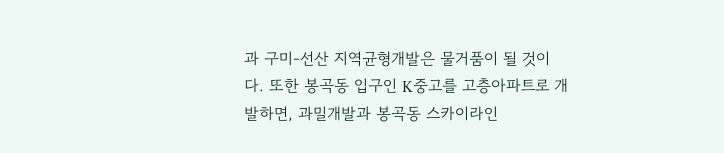과 구미-선산 지역균형개발은 물거품이 될 것이다. 또한 봉곡동 입구인 K중고를 고층아파트로 개발하면, 과밀개발과 봉곡동 스카이라인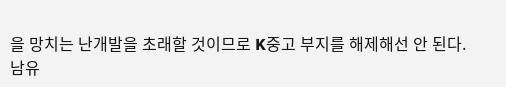을 망치는 난개발을 초래할 것이므로 K중고 부지를 해제해선 안 된다.
남유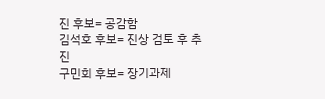진 후보= 공감함
김석호 후보= 진상 검토 후 추진
구민회 후보= 장기과제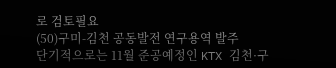로 검토필요
(50)구미-김천 공동발전 연구용역 발주
단기적으로는 11월 준공예정인 KTX 김천·구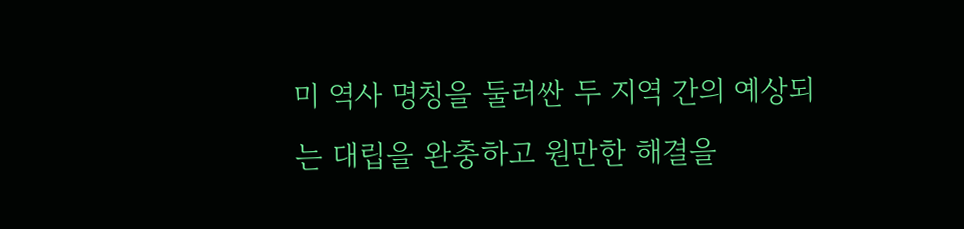미 역사 명칭을 둘러싼 두 지역 간의 예상되는 대립을 완충하고 원만한 해결을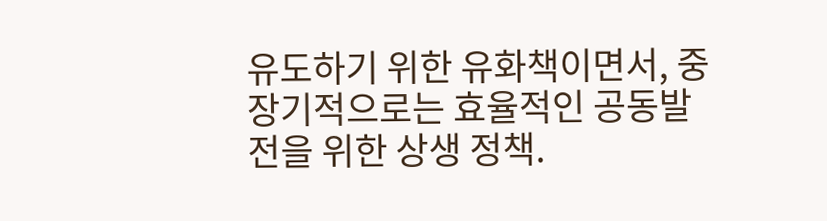유도하기 위한 유화책이면서, 중장기적으로는 효율적인 공동발전을 위한 상생 정책.